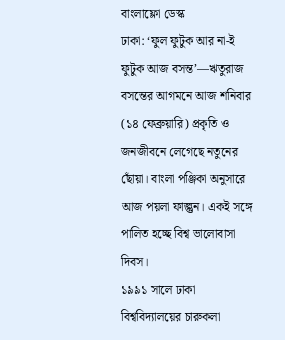বাংলাফ্লো ডেস্ক
ঢাকা: ‘ফুল ফুটুক আর না-ই ফুটুক আজ বসন্ত’—ঋতুরাজ বসন্তের আগমনে আজ শনিবার (১৪ ফেব্রুয়ারি) প্রকৃতি ও জনজীবনে লেগেছে নতুনের ছোঁয়া। বাংলা পঞ্জিকা অনুসারে আজ পয়লা ফাল্গুন। একই সঙ্গে পালিত হচ্ছে বিশ্ব ভালোবাসা দিবস।
১৯৯১ সালে ঢাকা বিশ্ববিদ্যালয়ের চারুকলা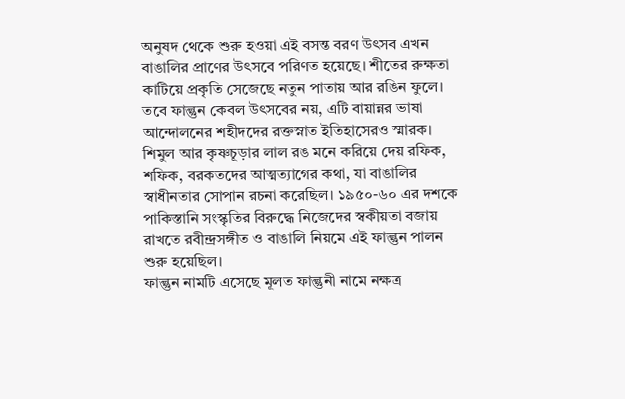অনুষদ থেকে শুরু হওয়া এই বসন্ত বরণ উৎসব এখন বাঙালির প্রাণের উৎসবে পরিণত হয়েছে। শীতের রুক্ষতা কাটিয়ে প্রকৃতি সেজেছে নতুন পাতায় আর রঙিন ফুলে। তবে ফাল্গুন কেবল উৎসবের নয়, এটি বায়ান্নর ভাষা আন্দোলনের শহীদদের রক্তস্নাত ইতিহাসেরও স্মারক। শিমুল আর কৃষ্ণচূড়ার লাল রঙ মনে করিয়ে দেয় রফিক, শফিক, বরকতদের আত্মত্যাগের কথা, যা বাঙালির স্বাধীনতার সোপান রচনা করেছিল। ১৯৫০-৬০ এর দশকে পাকিস্তানি সংস্কৃতির বিরুদ্ধে নিজেদের স্বকীয়তা বজায় রাখতে রবীন্দ্রসঙ্গীত ও বাঙালি নিয়মে এই ফাল্গুন পালন শুরু হয়েছিল।
ফাল্গুন নামটি এসেছে মূলত ফাল্গুনী নামে নক্ষত্র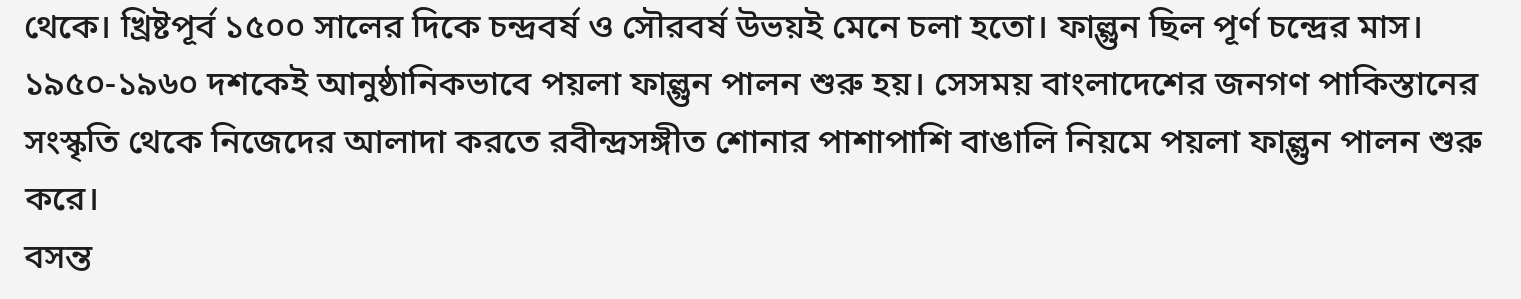থেকে। খ্রিষ্টপূর্ব ১৫০০ সালের দিকে চন্দ্রবর্ষ ও সৌরবর্ষ উভয়ই মেনে চলা হতো। ফাল্গুন ছিল পূর্ণ চন্দ্রের মাস। ১৯৫০-১৯৬০ দশকেই আনুষ্ঠানিকভাবে পয়লা ফাল্গুন পালন শুরু হয়। সেসময় বাংলাদেশের জনগণ পাকিস্তানের সংস্কৃতি থেকে নিজেদের আলাদা করতে রবীন্দ্রসঙ্গীত শোনার পাশাপাশি বাঙালি নিয়মে পয়লা ফাল্গুন পালন শুরু করে।
বসন্ত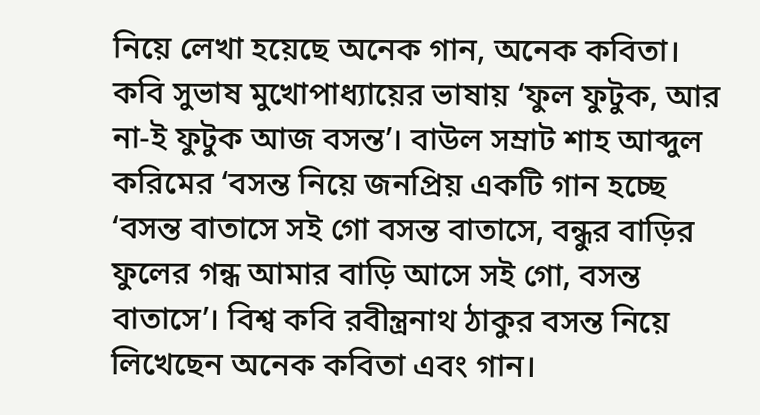নিয়ে লেখা হয়েছে অনেক গান, অনেক কবিতা। কবি সুভাষ মুখোপাধ্যায়ের ভাষায় ‘ফুল ফুটুক, আর না-ই ফুটুক আজ বসন্ত’। বাউল সম্রাট শাহ আব্দুল করিমের ‘বসন্ত নিয়ে জনপ্রিয় একটি গান হচ্ছে ‘বসন্ত বাতাসে সই গো বসন্ত বাতাসে, বন্ধুর বাড়ির ফুলের গন্ধ আমার বাড়ি আসে সই গো, বসন্ত বাতাসে’। বিশ্ব কবি রবীন্ত্রনাথ ঠাকুর বসন্ত নিয়ে লিখেছেন অনেক কবিতা এবং গান।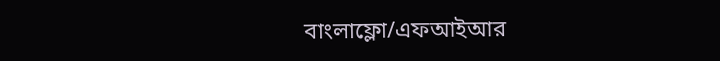বাংলাফ্লো/এফআইআর